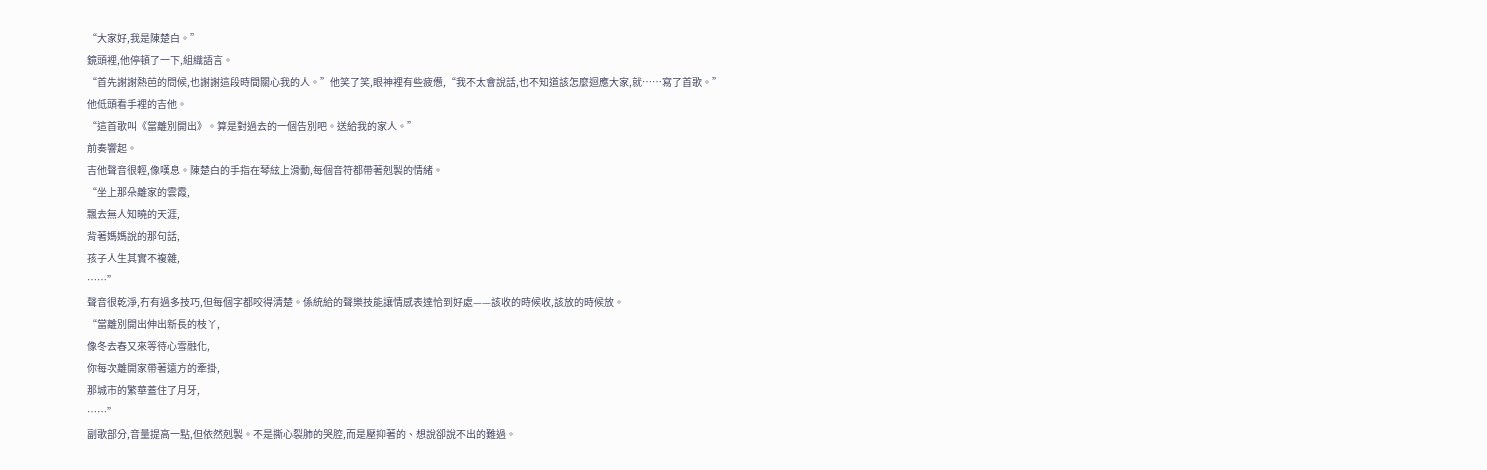“大家好,我是陳楚白。”
鏡頭裡,他停頓了一下,組織語言。
“首先謝謝熱芭的問候,也謝謝這段時間關心我的人。”他笑了笑,眼神裡有些疲憊,“我不太會說話,也不知道該怎麼迴應大家,就……寫了首歌。”
他低頭看手裡的吉他。
“這首歌叫《當離別開出》。算是對過去的一個告別吧。送給我的家人。”
前奏響起。
吉他聲音很輕,像嘆息。陳楚白的手指在琴絃上滑動,每個音符都帶著剋製的情緒。
“坐上那朵離家的雲霞,
飄去無人知曉的天涯,
背著媽媽說的那句話,
孩子人生其實不複雜,
……”
聲音很乾淨,冇有過多技巧,但每個字都咬得清楚。係統給的聲樂技能讓情感表達恰到好處——該收的時候收,該放的時候放。
“當離別開出伸出新長的枝丫,
像冬去春又來等待心雪融化,
你每次離開家帶著遠方的牽掛,
那城市的繁華蓋住了月牙,
……”
副歌部分,音量提高一點,但依然剋製。不是撕心裂肺的哭腔,而是壓抑著的、想說卻說不出的難過。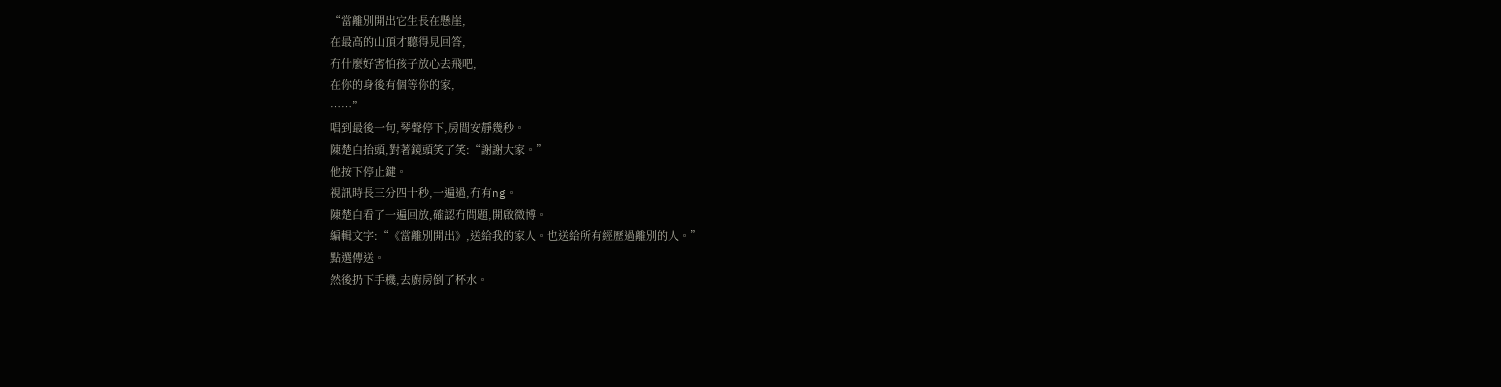“當離別開出它生長在懸崖,
在最高的山頂才聽得見回答,
冇什麼好害怕孩子放心去飛吧,
在你的身後有個等你的家,
……”
唱到最後一句,琴聲停下,房間安靜幾秒。
陳楚白抬頭,對著鏡頭笑了笑:“謝謝大家。”
他按下停止鍵。
視訊時長三分四十秒,一遍過,冇有ng。
陳楚白看了一遍回放,確認冇問題,開啟微博。
編輯文字:“《當離別開出》,送給我的家人。也送給所有經歷過離別的人。”
點選傳送。
然後扔下手機,去廚房倒了杯水。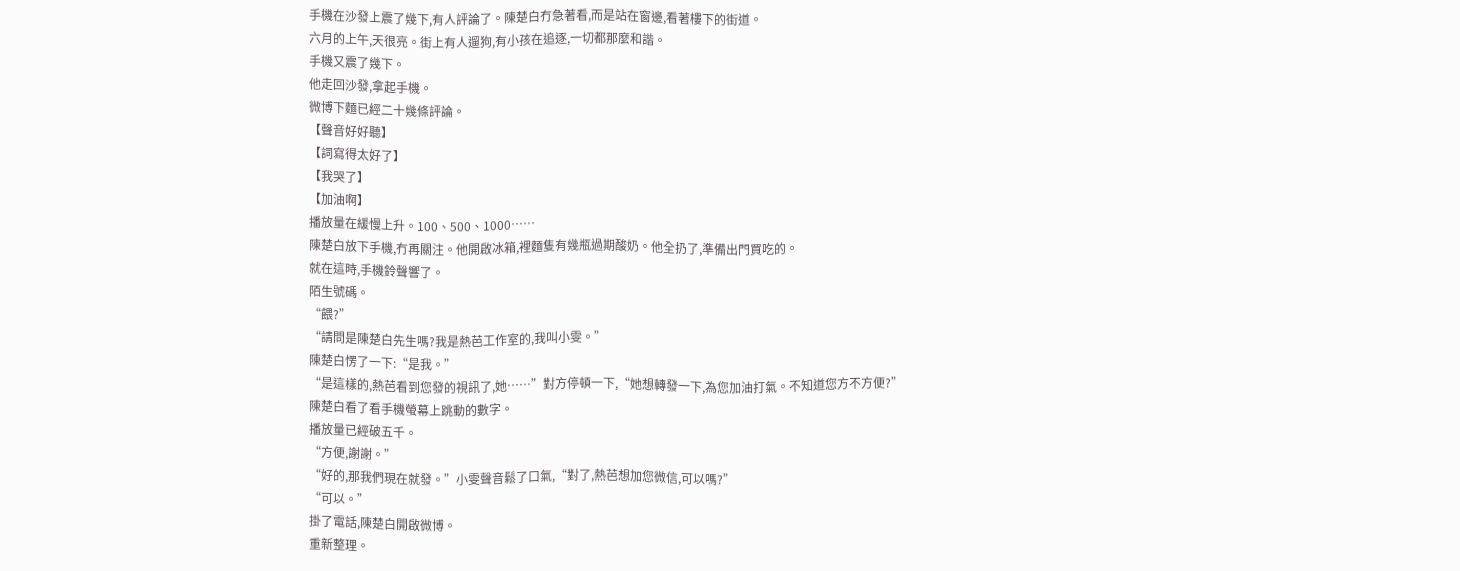手機在沙發上震了幾下,有人評論了。陳楚白冇急著看,而是站在窗邊,看著樓下的街道。
六月的上午,天很亮。街上有人遛狗,有小孩在追逐,一切都那麼和諧。
手機又震了幾下。
他走回沙發,拿起手機。
微博下麵已經二十幾條評論。
【聲音好好聽】
【詞寫得太好了】
【我哭了】
【加油啊】
播放量在緩慢上升。100、500、1000……
陳楚白放下手機,冇再關注。他開啟冰箱,裡麵隻有幾瓶過期酸奶。他全扔了,準備出門買吃的。
就在這時,手機鈴聲響了。
陌生號碼。
“餵?”
“請問是陳楚白先生嗎?我是熱芭工作室的,我叫小雯。”
陳楚白愣了一下:“是我。”
“是這樣的,熱芭看到您發的視訊了,她……”對方停頓一下,“她想轉發一下,為您加油打氣。不知道您方不方便?”
陳楚白看了看手機螢幕上跳動的數字。
播放量已經破五千。
“方便,謝謝。”
“好的,那我們現在就發。”小雯聲音鬆了口氣,“對了,熱芭想加您微信,可以嗎?”
“可以。”
掛了電話,陳楚白開啟微博。
重新整理。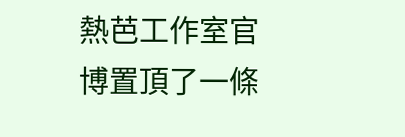熱芭工作室官博置頂了一條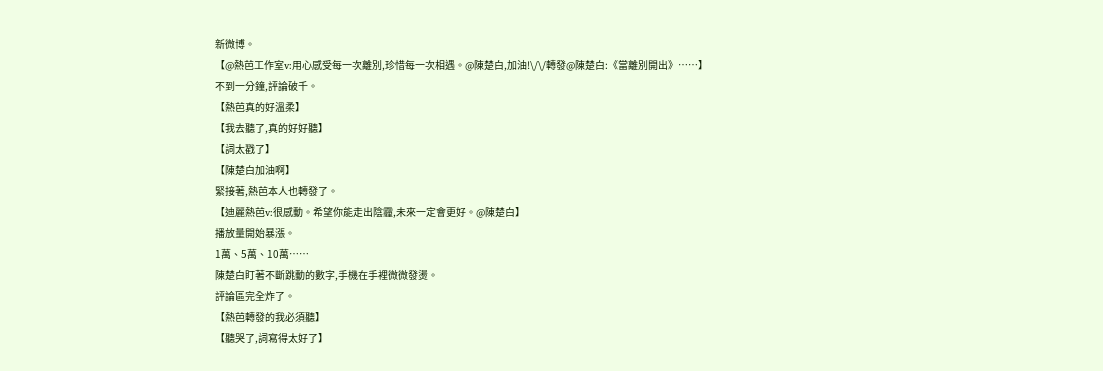新微博。
【@熱芭工作室v:用心感受每一次離別,珍惜每一次相遇。@陳楚白,加油!\/\/轉發@陳楚白:《當離別開出》……】
不到一分鐘,評論破千。
【熱芭真的好溫柔】
【我去聽了,真的好好聽】
【詞太戳了】
【陳楚白加油啊】
緊接著,熱芭本人也轉發了。
【迪麗熱芭v:很感動。希望你能走出陰霾,未來一定會更好。@陳楚白】
播放量開始暴漲。
1萬、5萬、10萬……
陳楚白盯著不斷跳動的數字,手機在手裡微微發燙。
評論區完全炸了。
【熱芭轉發的我必須聽】
【聽哭了,詞寫得太好了】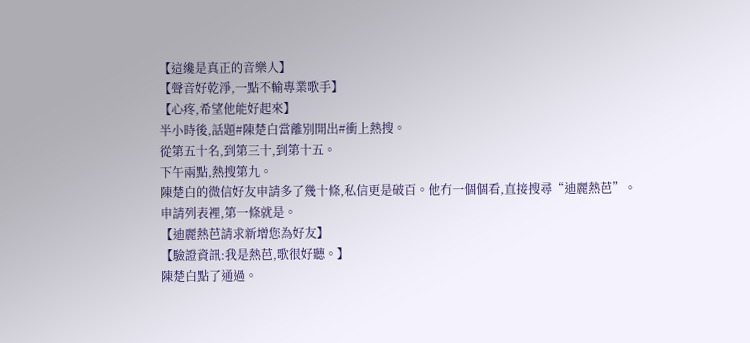【這纔是真正的音樂人】
【聲音好乾淨,一點不輸專業歌手】
【心疼,希望他能好起來】
半小時後,話題#陳楚白當離別開出#衝上熱搜。
從第五十名,到第三十,到第十五。
下午兩點,熱搜第九。
陳楚白的微信好友申請多了幾十條,私信更是破百。他冇一個個看,直接搜尋“迪麗熱芭”。
申請列表裡,第一條就是。
【迪麗熱芭請求新增您為好友】
【驗證資訊:我是熱芭,歌很好聽。】
陳楚白點了通過。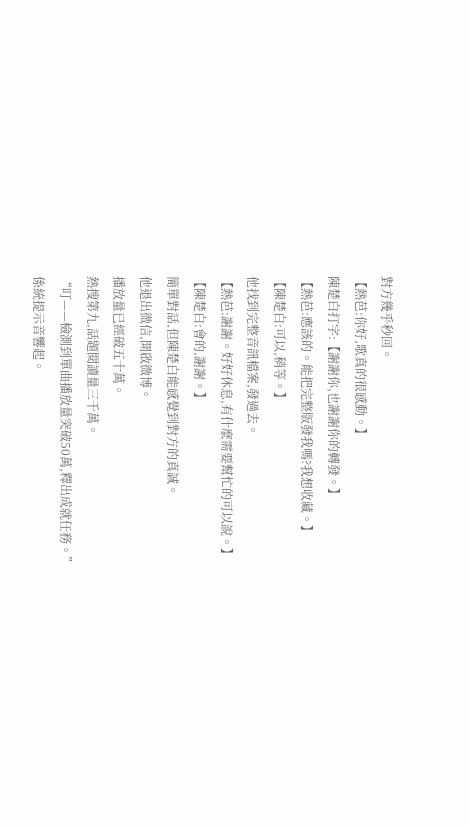對方幾乎秒回。
【熱芭:你好,歌真的很感動。】
陳楚白打字:【謝謝你,也謝謝你的轉發。】
【熱芭:應該的。能把完整版發我嗎?我想收藏。】
【陳楚白:可以,稍等。】
他找到完整音訊檔案,發過去。
【熱芭:謝謝。好好休息,有什麼需要幫忙的可以說。】
【陳楚白:會的,謝謝。】
簡單對話,但陳楚白能感覺到對方的真誠。
他退出微信,開啟微博。
播放量已經破五十萬。
熱搜第九,話題閱讀量三千萬。
“叮——檢測到單曲播放量突破50萬,釋出成就任務。”
係統提示音響起。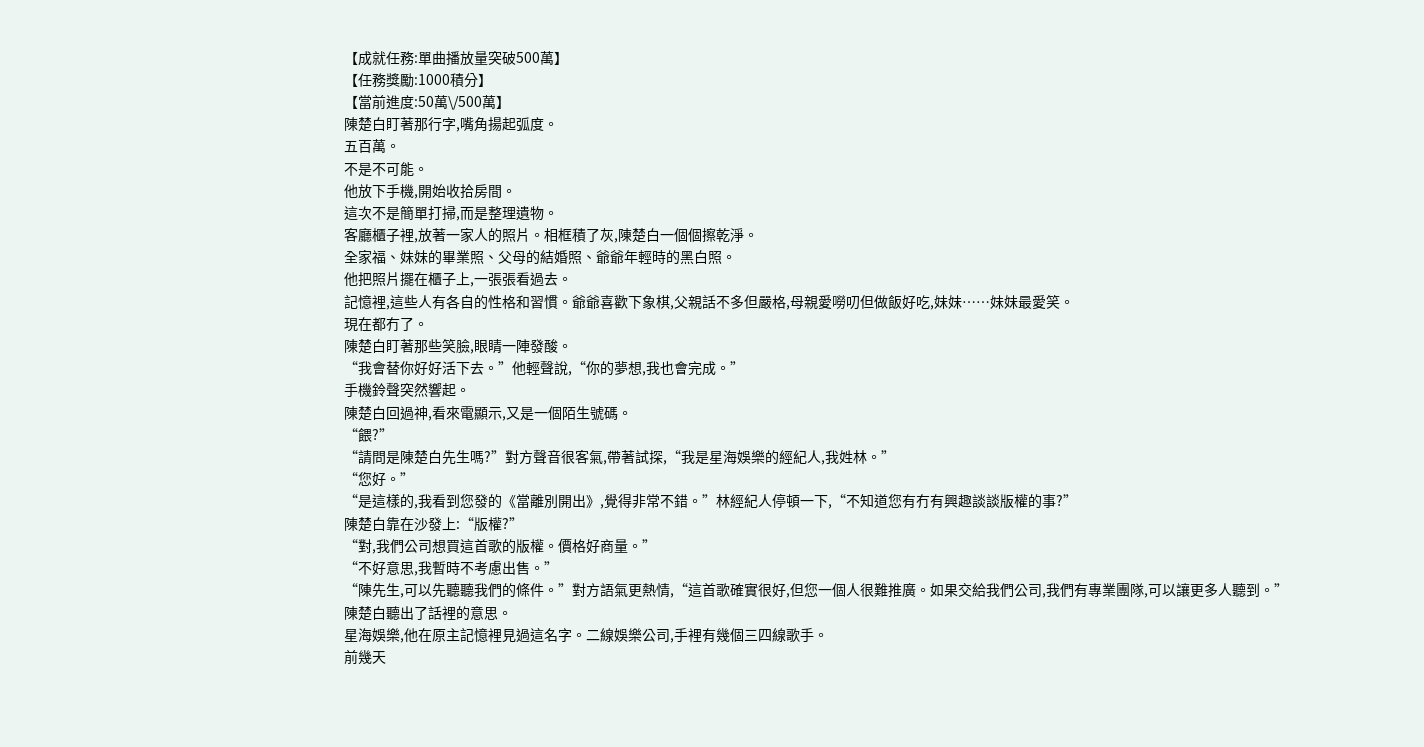【成就任務:單曲播放量突破500萬】
【任務獎勵:1000積分】
【當前進度:50萬\/500萬】
陳楚白盯著那行字,嘴角揚起弧度。
五百萬。
不是不可能。
他放下手機,開始收拾房間。
這次不是簡單打掃,而是整理遺物。
客廳櫃子裡,放著一家人的照片。相框積了灰,陳楚白一個個擦乾淨。
全家福、妹妹的畢業照、父母的結婚照、爺爺年輕時的黑白照。
他把照片擺在櫃子上,一張張看過去。
記憶裡,這些人有各自的性格和習慣。爺爺喜歡下象棋,父親話不多但嚴格,母親愛嘮叨但做飯好吃,妹妹……妹妹最愛笑。
現在都冇了。
陳楚白盯著那些笑臉,眼睛一陣發酸。
“我會替你好好活下去。”他輕聲說,“你的夢想,我也會完成。”
手機鈴聲突然響起。
陳楚白回過神,看來電顯示,又是一個陌生號碼。
“餵?”
“請問是陳楚白先生嗎?”對方聲音很客氣,帶著試探,“我是星海娛樂的經紀人,我姓林。”
“您好。”
“是這樣的,我看到您發的《當離別開出》,覺得非常不錯。”林經紀人停頓一下,“不知道您有冇有興趣談談版權的事?”
陳楚白靠在沙發上:“版權?”
“對,我們公司想買這首歌的版權。價格好商量。”
“不好意思,我暫時不考慮出售。”
“陳先生,可以先聽聽我們的條件。”對方語氣更熱情,“這首歌確實很好,但您一個人很難推廣。如果交給我們公司,我們有專業團隊,可以讓更多人聽到。”
陳楚白聽出了話裡的意思。
星海娛樂,他在原主記憶裡見過這名字。二線娛樂公司,手裡有幾個三四線歌手。
前幾天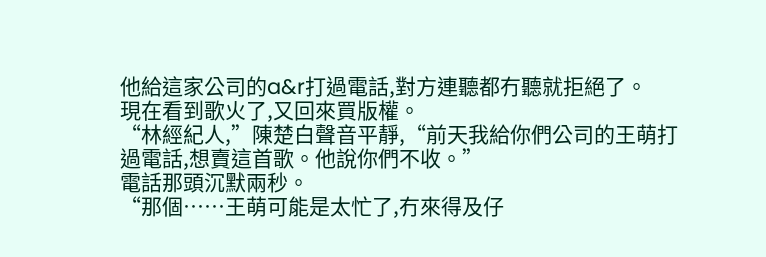他給這家公司的a&r打過電話,對方連聽都冇聽就拒絕了。
現在看到歌火了,又回來買版權。
“林經紀人,”陳楚白聲音平靜,“前天我給你們公司的王萌打過電話,想賣這首歌。他說你們不收。”
電話那頭沉默兩秒。
“那個……王萌可能是太忙了,冇來得及仔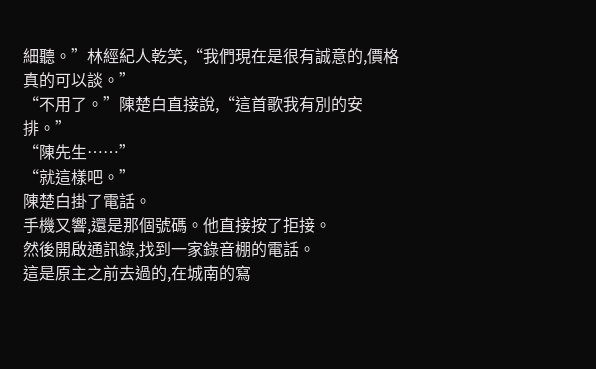細聽。”林經紀人乾笑,“我們現在是很有誠意的,價格真的可以談。”
“不用了。”陳楚白直接說,“這首歌我有別的安排。”
“陳先生……”
“就這樣吧。”
陳楚白掛了電話。
手機又響,還是那個號碼。他直接按了拒接。
然後開啟通訊錄,找到一家錄音棚的電話。
這是原主之前去過的,在城南的寫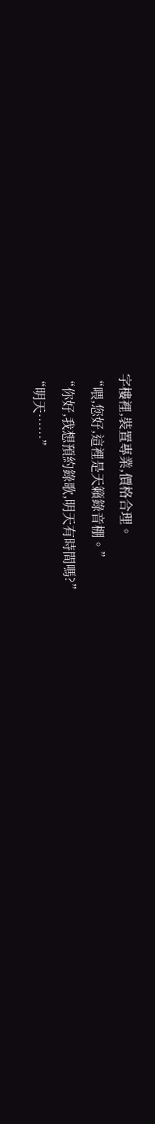字樓裡,裝置專業,價格合理。
“喂,您好,這裡是天籟錄音棚。”
“你好,我想預約錄歌,明天有時間嗎?”
“明天……”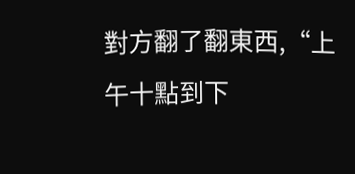對方翻了翻東西,“上午十點到下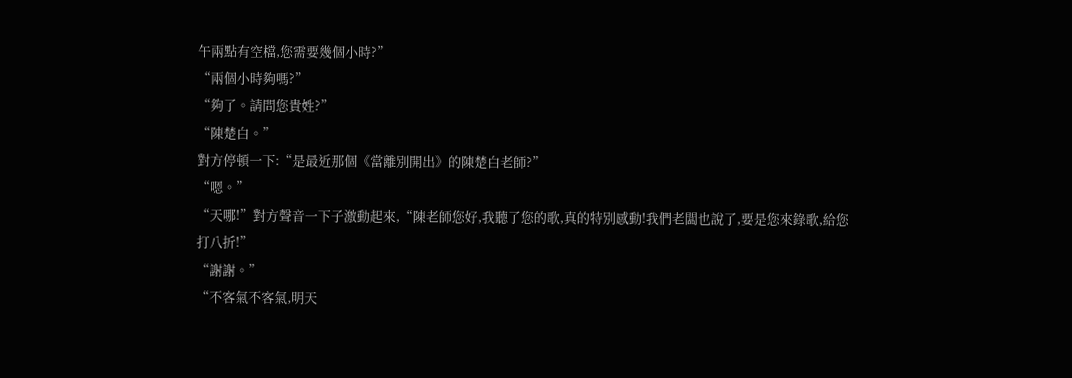午兩點有空檔,您需要幾個小時?”
“兩個小時夠嗎?”
“夠了。請問您貴姓?”
“陳楚白。”
對方停頓一下:“是最近那個《當離別開出》的陳楚白老師?”
“嗯。”
“天哪!”對方聲音一下子激動起來,“陳老師您好,我聽了您的歌,真的特別感動!我們老闆也說了,要是您來錄歌,給您打八折!”
“謝謝。”
“不客氣不客氣,明天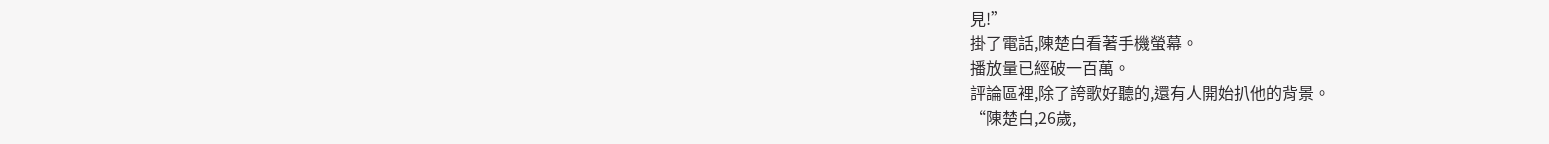見!”
掛了電話,陳楚白看著手機螢幕。
播放量已經破一百萬。
評論區裡,除了誇歌好聽的,還有人開始扒他的背景。
“陳楚白,26歲,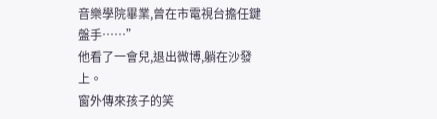音樂學院畢業,曾在市電視台擔任鍵盤手……”
他看了一會兒,退出微博,躺在沙發上。
窗外傳來孩子的笑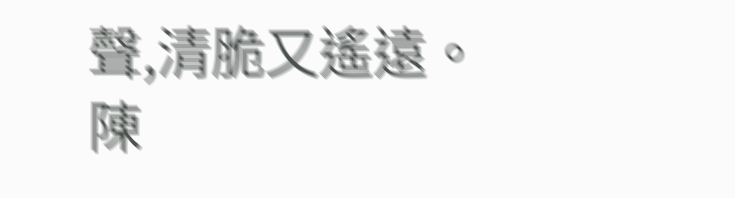聲,清脆又遙遠。
陳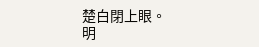楚白閉上眼。
明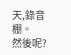天,錄音棚。
然後呢?